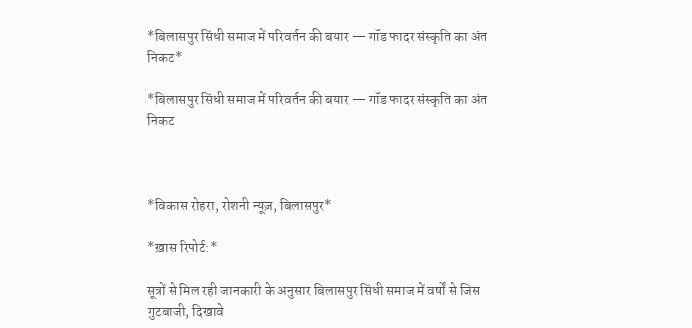*बिलासपुर सिंधी समाज में परिवर्तन की बयार — गॉड फादर संस्कृति का अंत निकट*

*बिलासपुर सिंधी समाज में परिवर्तन की बयार — गॉड फादर संस्कृति का अंत निकट



*विकास रोहरा, रोशनी न्यूज़, बिलासपुर*

*ख़ास रिपोर्ट:*

सूत्रों से मिल रही जानकारी के अनुसार बिलासपुर सिंधी समाज में वर्षों से जिस गुटबाजी, दिखावे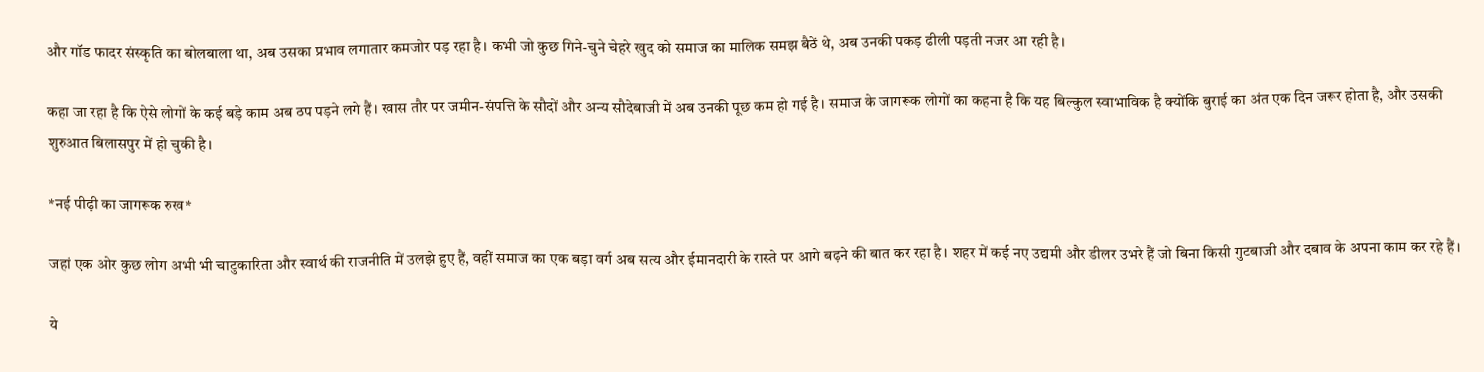और गॉड फादर संस्कृति का बोलबाला था, अब उसका प्रभाव लगातार कमजोर पड़ रहा है। कभी जो कुछ गिने-चुने चेहरे खुद को समाज का मालिक समझ बैठें थे, अब उनकी पकड़ ढीली पड़ती नजर आ रही है।

कहा जा रहा है कि ऐसे लोगों के कई बड़े काम अब ठप पड़ने लगे हैं। खास तौर पर जमीन-संपत्ति के सौदों और अन्य सौदेबाजी में अब उनकी पूछ कम हो गई है। समाज के जागरूक लोगों का कहना है कि यह बिल्कुल स्वाभाविक है क्योंकि बुराई का अंत एक दिन जरूर होता है, और उसकी शुरुआत बिलासपुर में हो चुकी है।

*नई पीढ़ी का जागरूक रुख*

जहां एक ओर कुछ लोग अभी भी चाटुकारिता और स्वार्थ की राजनीति में उलझे हुए हैं, वहीं समाज का एक बड़ा वर्ग अब सत्य और ईमानदारी के रास्ते पर आगे बढ़ने की बात कर रहा है। शहर में कई नए उद्यमी और डीलर उभरे हैं जो बिना किसी गुटबाजी और दबाव के अपना काम कर रहे हैं।

ये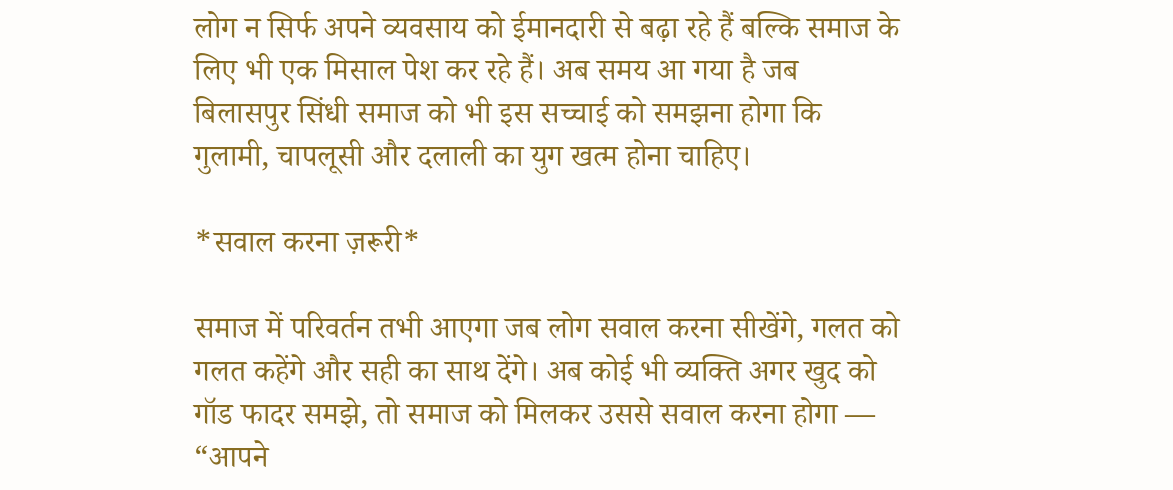लोग न सिर्फ अपने व्यवसाय को ईमानदारी से बढ़ा रहे हैं बल्कि समाज के लिए भी एक मिसाल पेश कर रहे हैं। अब समय आ गया है जब बिलासपुर सिंधी समाज को भी इस सच्चाई को समझना होगा कि गुलामी, चापलूसी और दलाली का युग खत्म होना चाहिए।

*सवाल करना ज़रूरी*

समाज में परिवर्तन तभी आएगा जब लोग सवाल करना सीखेंगे, गलत को गलत कहेंगे और सही का साथ देंगे। अब कोई भी व्यक्ति अगर खुद को गॉड फादर समझे, तो समाज को मिलकर उससे सवाल करना होगा — “आपने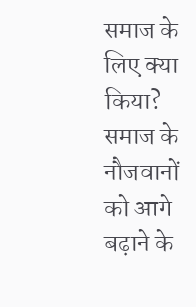समाज के लिए क्या किया? समाज के नौजवानों को आगे बढ़ाने के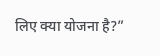लिए क्या योजना है?”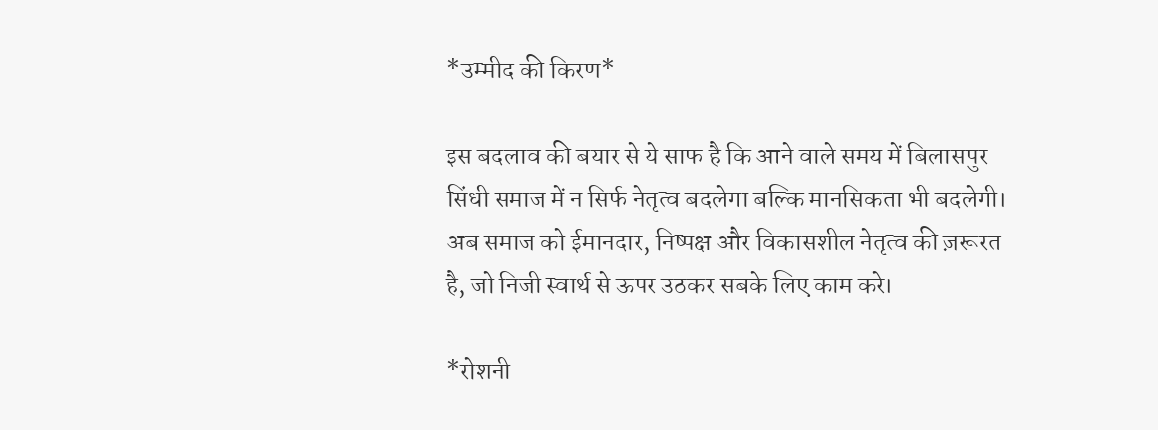*उम्मीद की किरण*

इस बदलाव की बयार से ये साफ है कि आने वाले समय में बिलासपुर सिंधी समाज में न सिर्फ नेतृत्व बदलेगा बल्कि मानसिकता भी बदलेगी। अब समाज को ईमानदार, निष्पक्ष और विकासशील नेतृत्व की ज़रूरत है, जो निजी स्वार्थ से ऊपर उठकर सबके लिए काम करे।

*रोशनी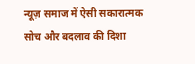न्यूज़ समाज में ऐसी सकारात्मक सोच और बदलाव की दिशा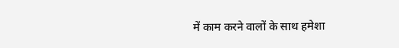में काम करने वालों के साथ हमेशा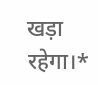खड़ा रहेगा।*